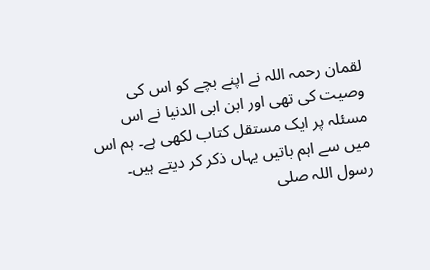لقمان رحمہ اللہ نے اپنے بچے کو اس کی وصیت کی تھی اور ابن ابی الدنیا نے اس مسئلہ پر ایک مستقل کتاب لکھی ہے۔ ہم اس میں سے اہم باتیں یہاں ذکر کر دیتے ہیں۔
رسول اللہ صلی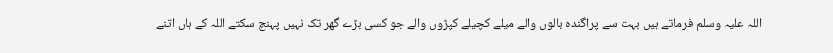اللہ علیہ وسلم فرماتے ہیں بہت سے پراگندہ بالوں والے میلے کچیلے کپڑوں والے جو کسی بڑے گھر تک نہیں پہنچ سکتے اللہ کے ہاں اتنے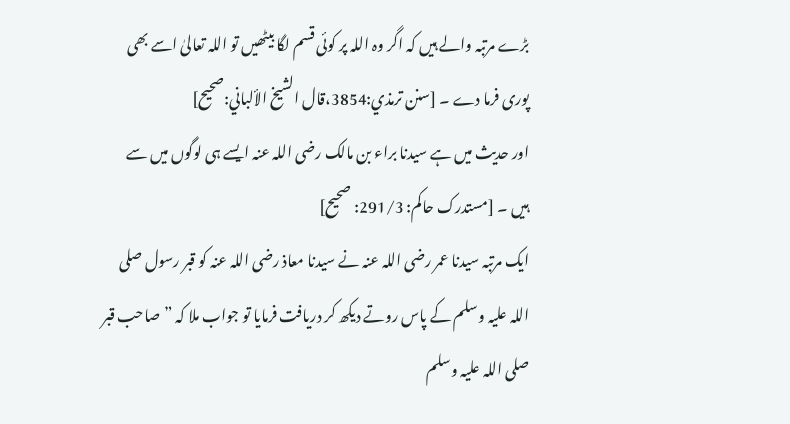بڑے مرتبہ والے ہیں کہ اگر وہ اللہ پر کوئی قسم لگا بیٹھیں تو اللہ تعالیٰ اسے بھی پوری فرما دے ۔ [سنن ترمذي:3854،قال الشيخ الألباني:صحیح]
اور حدیث میں ہے سیدنا براء بن مالک رضی اللہ عنہ ایسے ہی لوگوں میں سے ہیں ۔ [مستدرک حاکم: 291/3: صحیح]
ایک مرتبہ سیدنا عمر رضی اللہ عنہ نے سیدنا معاذ رضی اللہ عنہ کو قبر رسول صلی اللہ علیہ وسلم کے پاس روتے دیکھ کر دریافت فرمایا تو جواب ملا کہ ”صاحب قبر صلی اللہ علیہ وسلم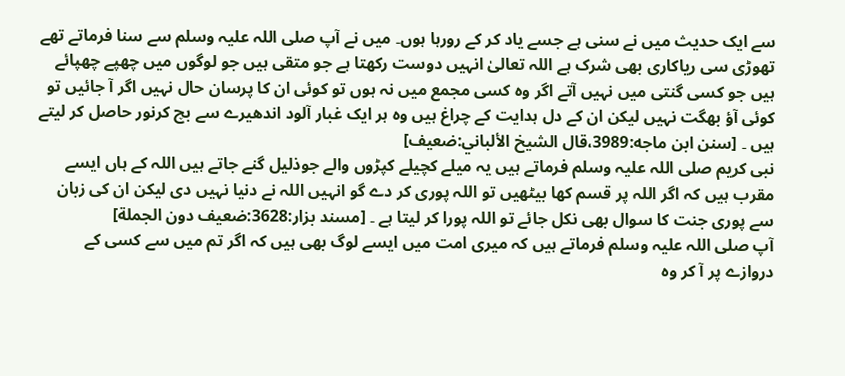سے ایک حدیث میں نے سنی ہے جسے یاد کر کے رورہا ہوں۔ میں نے آپ صلی اللہ علیہ وسلم سے سنا فرماتے تھے تھوڑی سی ریاکاری بھی شرک ہے اللہ تعالیٰ انہیں دوست رکھتا ہے جو متقی ہیں جو لوگوں میں چھپے چھپائے ہیں جو کسی گنتی میں نہیں آتے اگر وہ کسی مجمع میں نہ ہوں تو کوئی ان کا پرسان حال نہیں اگر آ جائیں تو کوئی آؤ بھگت نہیں لیکن ان کے دل ہدایت کے چراغ ہیں وہ ہر ایک غبار آلود اندھیرے سے بچ کرنور حاصل کر لیتے ہیں ۔ [سنن ابن ماجه:3989،قال الشيخ الألباني:ضعیف]
نبی کریم صلی اللہ علیہ وسلم فرماتے ہیں یہ میلے کچیلے کپڑوں والے جوذلیل گنے جاتے ہیں اللہ کے ہاں ایسے مقرب ہیں کہ اگر اللہ پر قسم کھا بیٹھیں تو اللہ پوری کر دے گو انہیں اللہ نے دنیا نہیں دی لیکن ان کی زبان سے پوری جنت کا سوال بھی نکل جائے تو اللہ پورا کر لیتا ہے ۔ [مسند بزار:3628:ضعیف دون الجملة]
آپ صلی اللہ علیہ وسلم فرماتے ہیں کہ میری امت میں ایسے لوگ بھی ہیں کہ اگر تم میں سے کسی کے دروازے پر آ کر وہ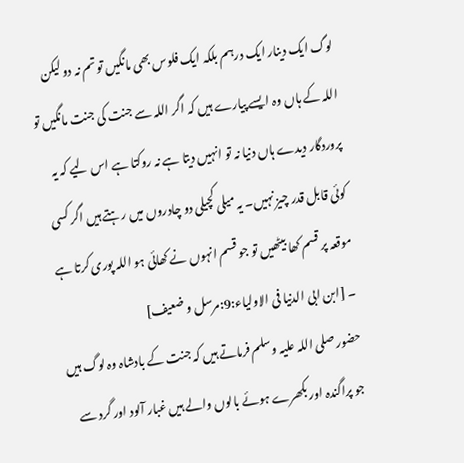لوگ ایک دینار ایک درہم بلکہ ایک فلوس بھی مانگیں تو تم نہ دو لیکن اللہ کے ہاں وہ ایسے پیارے ہیں کہ اگر اللہ سے جنت کی جنت مانگیں تو پروردگار دیدے ہاں دنیا نہ تو انہیں دیتا ہے نہ روکتا ہے اس لیے کہ یہ کوئی قابل قدر چیز نہیں۔ یہ میلی کچیلی دو چادروں میں رہتے ہیں اگر کسی موقعہ پر قسم کھا بیٹھیں تو جو قسم انہوں نے کھائی ہو اللہ پوری کرتا ہے ۔ [ابن ابی الدنیا فی الاولیاء:9:مرسل و ضعیف]
حضور صلی اللہ علیہ وسلم فرماتے ہیں کہ جنت کے بادشاہ وہ لوگ ہیں جو پراگندہ اور بکھرے ہوئے بالوں والے ہیں غبار آلود اور گرد سے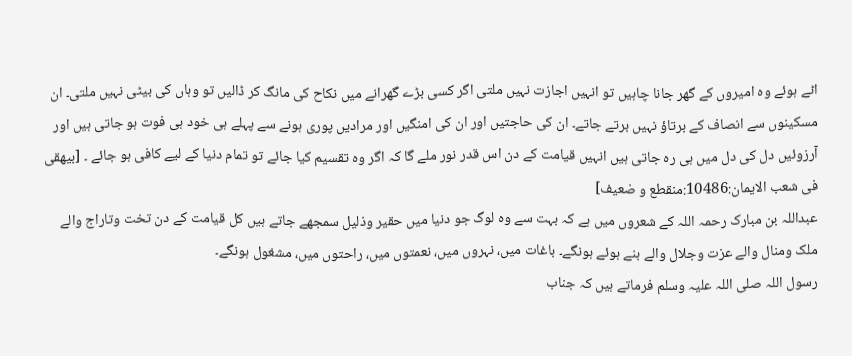اٹے ہوئے وہ امیروں کے گھر جانا چاہیں تو انہیں اجازت نہیں ملتی اگر کسی بڑے گھرانے میں نکاح کی مانگ کر ڈالیں تو وہاں کی بیٹی نہیں ملتی۔ ان مسکینوں سے انصاف کے برتاؤ نہیں برتے جاتے۔ ان کی حاجتیں اور ان کی امنگیں اور مرادیں پوری ہونے سے پہلے ہی خود ہی فوت ہو جاتی ہیں اور آرزوئیں دل کی دل میں ہی رہ جاتی ہیں انہیں قیامت کے دن اس قدر نور ملے گا کہ اگر وہ تقسیم کیا جائے تو تمام دنیا کے لیے کافی ہو جائے ۔ [بیهقی فی شعب الایمان:10486:منقطع و ضعیف]
عبداللہ بن مبارک رحمہ اللہ کے شعروں میں ہے کہ بہت سے وہ لوگ جو دنیا میں حقیر وذلیل سمجھے جاتے ہیں کل قیامت کے دن تخت وتاراج والے ملک ومنال والے عزت وجلال والے بنے ہوئے ہونگے۔ باغات میں، نہروں میں، نعمتوں میں، راحتوں میں، مشغول ہونگے۔
رسول اللہ صلی اللہ علیہ وسلم فرماتے ہیں کہ جناب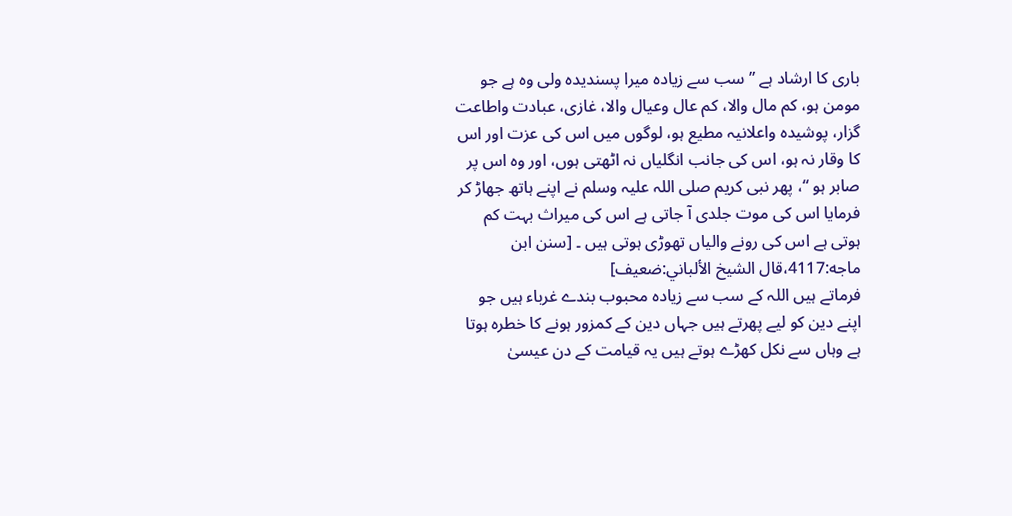باری کا ارشاد ہے ” سب سے زیادہ میرا پسندیدہ ولی وہ ہے جو مومن ہو، کم مال والا، کم عال وعیال والا، غازی، عبادت واطاعت گزار، پوشیدہ واعلانیہ مطیع ہو، لوگوں میں اس کی عزت اور اس کا وقار نہ ہو، اس کی جانب انگلیاں نہ اٹھتی ہوں، اور وہ اس پر صابر ہو “، پھر نبی کریم صلی اللہ علیہ وسلم نے اپنے ہاتھ جھاڑ کر فرمایا اس کی موت جلدی آ جاتی ہے اس کی میراث بہت کم ہوتی ہے اس کی رونے والیاں تھوڑی ہوتی ہیں ۔ [سنن ابن ماجه:4117،قال الشيخ الألباني:ضعیف]
فرماتے ہیں اللہ کے سب سے زیادہ محبوب بندے غرباء ہیں جو اپنے دین کو لیے پھرتے ہیں جہاں دین کے کمزور ہونے کا خطرہ ہوتا ہے وہاں سے نکل کھڑے ہوتے ہیں یہ قیامت کے دن عیسیٰ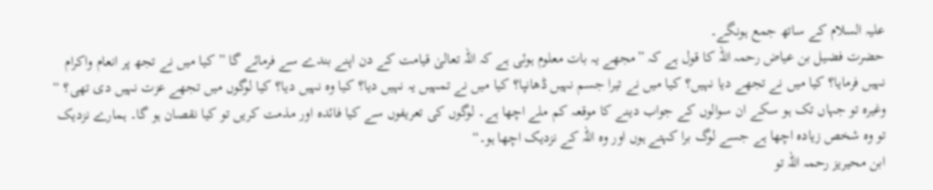علیہ السلام کے ساتھ جمع ہونگے۔
حضرت فضیل بن عیاض رحمہ اللہ کا قول ہے کہ ”مجھے یہ بات معلوم ہوئی ہے کہ اللہ تعالیٰ قیامت کے دن اپنے بندے سے فرمائے گا ” کیا میں نے تجھ پر انعام واکرام نہیں فرمایا؟ کیا میں نے تجھے دیا نہیں؟ کیا میں نے تیرا جسم نہیں ڈھانپا؟ کیا میں نے تمہیں یہ نہیں دیا؟ کیا وہ نہیں دیا؟ کیا لوگوں میں تجھے عزت نہیں دی تھی؟ “ وغیرہ تو جہاں تک ہو سکے ان سوالوں کے جواب دینے کا موقعہ کم ملے اچھا ہے۔ لوگوں کی تعریفوں سے کیا فائدہ اور مذمت کریں تو کیا نقصان ہو گا۔ ہمارے نزدیک تو وہ شخص زیادہ اچھا ہے جسے لوگ برا کہتے ہوں اور وہ اللہ کے نزدیک اچھا ہو۔“
ابن محیریز رحمہ اللہ تو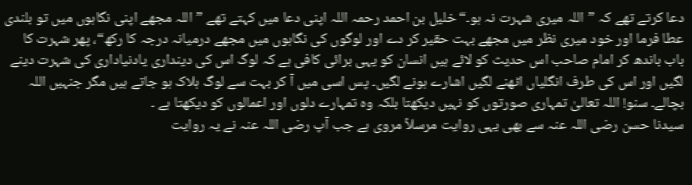دعا کرتے تھے کہ ”اللہ میری شہرت نہ ہو۔“ خلیل بن احمد رحمہ اللہ اپنی دعا میں کہتے تھے ”اللہ مجھے اپنی نگاہوں میں تو بلندی عطا فرما اور خود میری نظر میں مجھے بہت حقیر کر دے اور لوگوں کی نگاہوں میں مجھے درمیانہ درجہ کا رکھ“، پھر شہرت کا باب باندھ کر امام صاحب اس حدیث کو لائے ہیں انسان کو یہی برائی کافی ہے کہ لوگ اس کی دینداری یادنیاداری کی شہرت دینے لگیں اور اس کی طرف انگلیاں اٹھنے لگیں اشارے ہونے لگیں۔ پس اسی میں آ کر بہت سے لوگ ہلاک ہو جاتے ہیں مگر جنہیں اللہ بچالے۔ سنو! اللہ تعالیٰ تمہاری صورتوں کو نہیں دیکھتا بلکہ وہ تمہارے دلوں اور اعمالوں کو دیکھتا ہے ۔
سیدنا حسن رضی اللہ عنہ سے بھی یہی روایت مرسلاً مروی ہے جب آپ رضی اللہ عنہ نے یہ روایت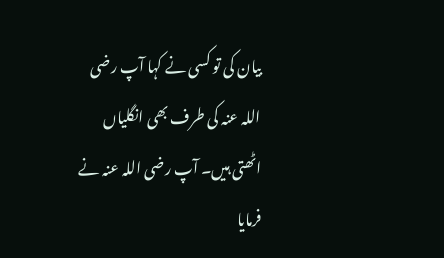بیان کی تو کسی نے کہا آپ رضی اللہ عنہ کی طرف بھی انگلیاں اٹھتی ہیں۔ آپ رضی اللہ عنہ نے فرمایا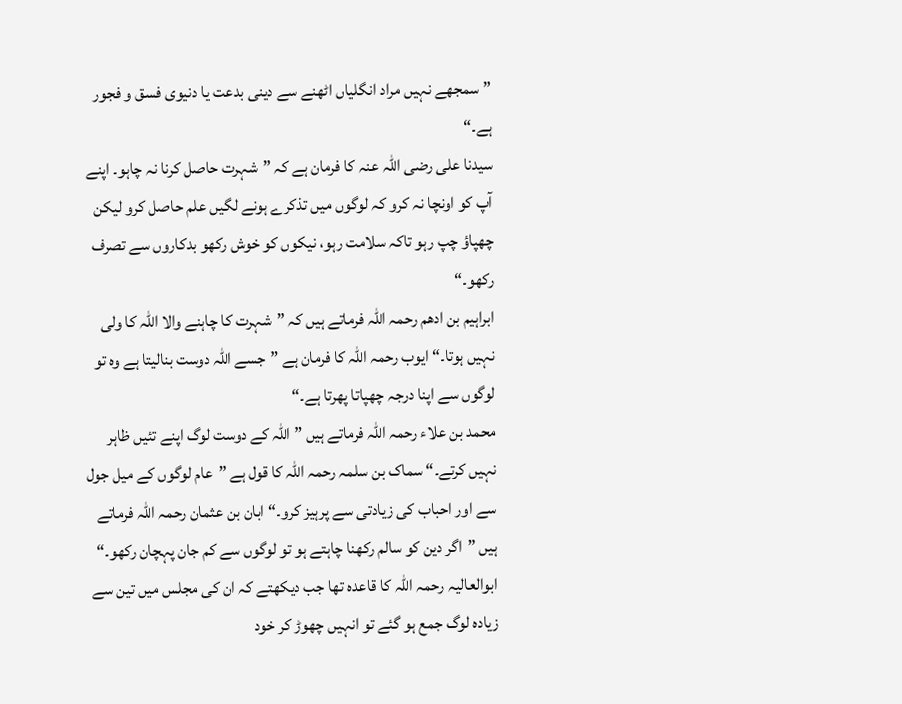”سمجھے نہیں مراد انگلیاں اٹھنے سے دینی بدعت یا دنیوی فسق و فجور ہے۔“
سیدنا علی رضی اللہ عنہ کا فرمان ہے کہ ”شہرت حاصل کرنا نہ چاہو۔ اپنے آپ کو اونچا نہ کرو کہ لوگوں میں تذکرے ہونے لگیں علم حاصل کرو لیکن چھپاؤ چپ رہو تاکہ سلامت رہو، نیکوں کو خوش رکھو بدکاروں سے تصرف رکھو۔“
ابراہیم بن ادھم رحمہ اللہ فرماتے ہیں کہ ”شہرت کا چاہنے والا اللہ کا ولی نہیں ہوتا۔“ ایوب رحمہ اللہ کا فرمان ہے ”جسے اللہ دوست بنالیتا ہے وہ تو لوگوں سے اپنا درجہ چھپاتا پھرتا ہے۔“
محمد بن علاء رحمہ اللہ فرماتے ہیں ”اللہ کے دوست لوگ اپنے تئیں ظاہر نہیں کرتے۔“ سماک بن سلمہ رحمہ اللہ کا قول ہے ”عام لوگوں کے میل جول سے اور احباب کی زیادتی سے پرہیز کرو۔“ ابان بن عثمان رحمہ اللہ فرماتے ہیں ”اگر دین کو سالم رکھنا چاہتے ہو تو لوگوں سے کم جان پہچان رکھو۔“
ابوالعالیہ رحمہ اللہ کا قاعدہ تھا جب دیکھتے کہ ان کی مجلس میں تین سے زیادہ لوگ جمع ہو گئے تو انہیں چھوڑ کر خود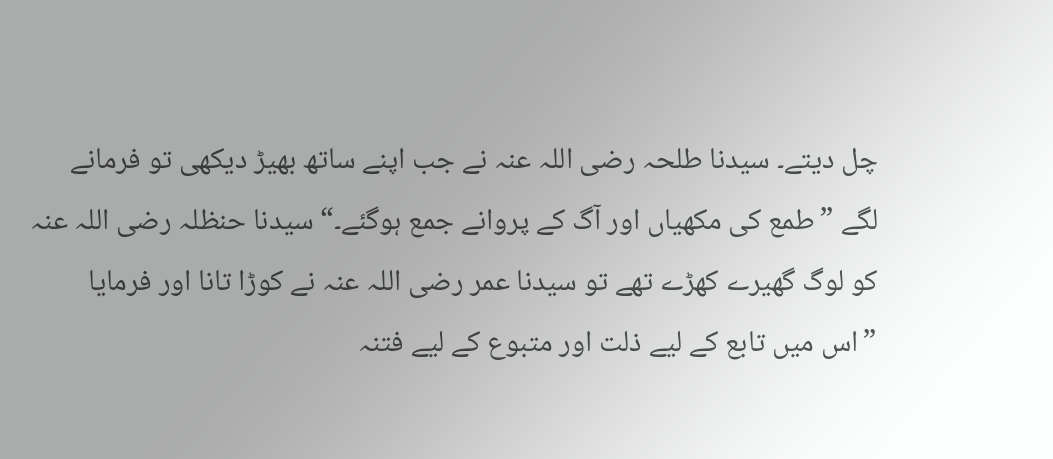چل دیتے۔ سیدنا طلحہ رضی اللہ عنہ نے جب اپنے ساتھ بھیڑ دیکھی تو فرمانے لگے ”طمع کی مکھیاں اور آگ کے پروانے جمع ہوگئے۔“ سیدنا حنظلہ رضی اللہ عنہ کو لوگ گھیرے کھڑے تھے تو سیدنا عمر رضی اللہ عنہ نے کوڑا تانا اور فرمایا ”اس میں تابع کے لیے ذلت اور متبوع کے لیے فتنہ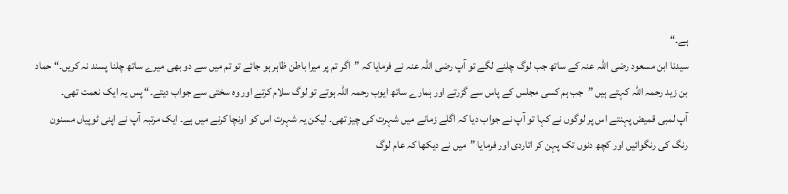ہے۔“
سیدنا ابن مسعود رضی اللہ عنہ کے ساتھ جب لوگ چلنے لگے تو آپ رضی اللہ عنہ نے فرمایا کہ ”اگر تم پر میرا باطن ظاہر ہو جائے تو تم میں سے دو بھی میرے ساتھ چلنا پسند نہ کریں۔“ حماد بن زید رحمہ اللہ کہتے ہیں ”جب ہم کسی مجلس کے پاس سے گزرتے اور ہمارے ساتھ ایوب رحمہ اللہ ہوتے تو لوگ سلام کرتے اور وہ سختی سے جواب دیتے۔“ پس یہ ایک نعمت تھی۔
آپ لمبی قمیض پہنتے اس پر لوگوں نے کہا تو آپ نے جواب دیا کہ اگلے زمانے میں شہرت کی چیز تھی۔ لیکن یہ شہرت اس کو اونچا کرنے میں ہے۔ ایک مرتبہ آپ نے اپنی ٹوپیاں مسنون رنگ کی رنگوائیں اور کچھ دنوں تک پہن کر اتاردی اور فرمایا ”میں نے دیکھا کہ عام لوگ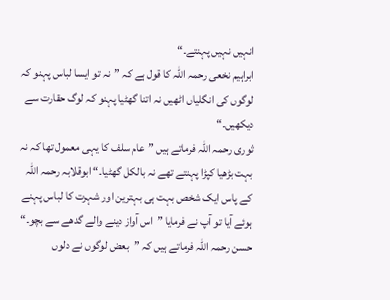انہیں نہیں پہنتے۔“
ابراہیم نخعی رحمہ اللہ کا قول ہے کہ ”نہ تو ایسا لباس پہنو کہ لوگوں کی انگلیاں اٹھیں نہ اتنا گھٹیا پہنو کہ لوگ حقارت سے دیکھیں۔“
ثوری رحمہ اللہ فرماتے ہیں ”عام سلف کا یہی معمول تھا کہ نہ بہت بڑھیا کپڑا پہنتے تھے نہ بالکل گھٹیا۔“ ابوقلابہ رحمہ اللہ کے پاس ایک شخص بہت ہی بہترین اور شہرت کا لباس پہنے ہوئے آیا تو آپ نے فرمایا ”اس آواز دینے والے گدھے سے بچو۔“ حسن رحمہ اللہ فرماتے ہیں کہ ”بعض لوگوں نے دلوں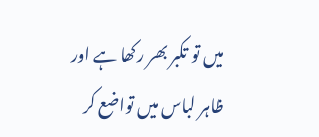میں تو تکبر بھر رکھا ہے اور ظاہر لباس میں تواضع کر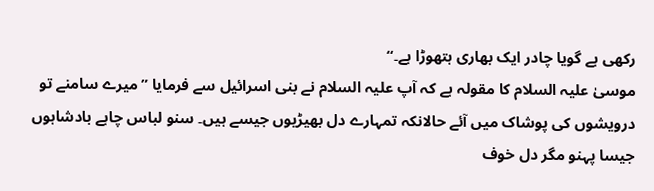رکھی ہے گویا چادر ایک بھاری ہتھوڑا ہے۔“
موسیٰ علیہ السلام کا مقولہ ہے کہ آپ علیہ السلام نے بنی اسرائیل سے فرمایا ”میرے سامنے تو درویشوں کی پوشاک میں آئے حالانکہ تمہارے دل بھیڑیوں جیسے ہیں۔ سنو لباس چاہے بادشاہوں جیسا پہنو مگر دل خوف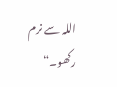اللہ سے نرم رکھو۔“